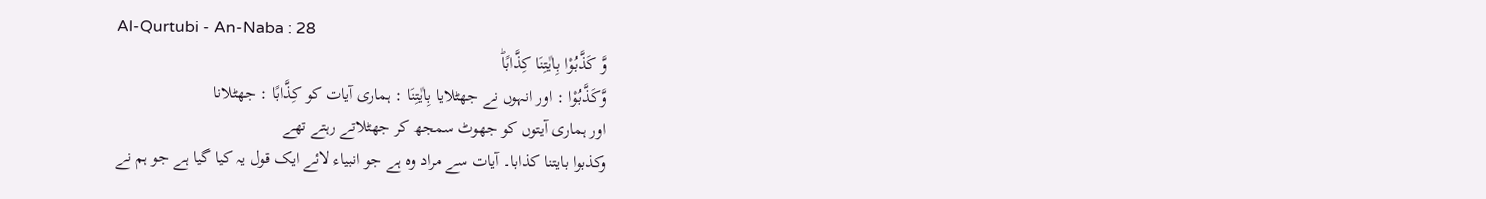Al-Qurtubi - An-Naba : 28
وَّ كَذَّبُوْا بِاٰیٰتِنَا كِذَّابًاؕ
وَّكَذَّبُوْا : اور انہوں نے جھٹلایا بِاٰيٰتِنَا : ہماری آیات کو كِذَّابًا : جھٹلانا
اور ہماری آیتوں کو جھوٹ سمجھ کر جھٹلاتے رہتے تھے
وکذبوا بایتنا کذابا۔ آیات سے مراد وہ ہے جو انبیاء لائے ایک قول یہ کیا گیا ہے جو ہم نے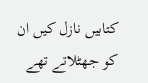کتابیں نازل کیں ان کو جھٹلاتے تھے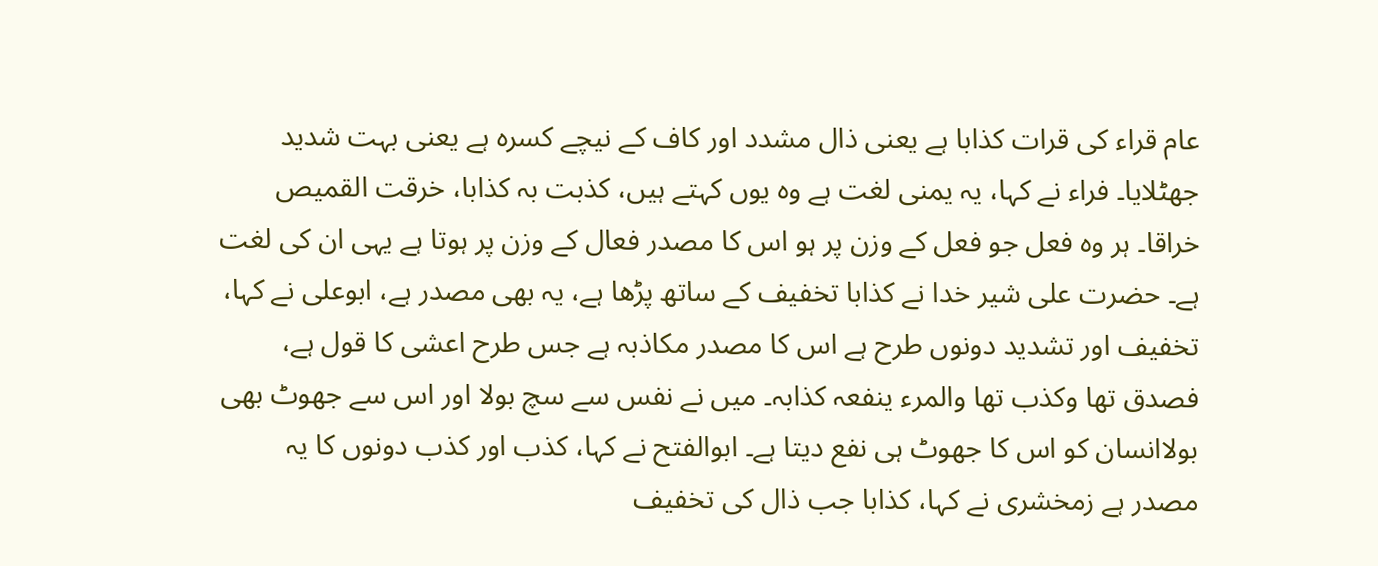عام قراء کی قرات کذابا ہے یعنی ذال مشدد اور کاف کے نیچے کسرہ ہے یعنی بہت شدید جھٹلایا۔ فراء نے کہا، یہ یمنی لغت ہے وہ یوں کہتے ہیں، کذبت بہ کذابا، خرقت القمیص خراقا۔ ہر وہ فعل جو فعل کے وزن پر ہو اس کا مصدر فعال کے وزن پر ہوتا ہے یہی ان کی لغت ہے۔ حضرت علی شیر خدا نے کذابا تخفیف کے ساتھ پڑھا ہے، یہ بھی مصدر ہے، ابوعلی نے کہا، تخفیف اور تشدید دونوں طرح ہے اس کا مصدر مکاذبہ ہے جس طرح اعشی کا قول ہے، فصدق تھا وکذب تھا والمرء ینفعہ کذابہ۔ میں نے نفس سے سچ بولا اور اس سے جھوٹ بھی بولاانسان کو اس کا جھوٹ ہی نفع دیتا ہے۔ ابوالفتح نے کہا، کذب اور کذب دونوں کا یہ مصدر ہے زمخشری نے کہا، کذابا جب ذال کی تخفیف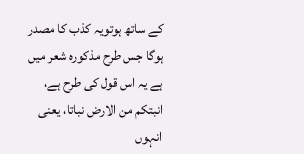کے ساتھ ہوتویہ کذب کا مصدر ہوگا جس طرح مذکورہ شعر میں ہے یہ اس قول کی طرح ہے، انبتکم من الارض نباتا، یعنی انہوں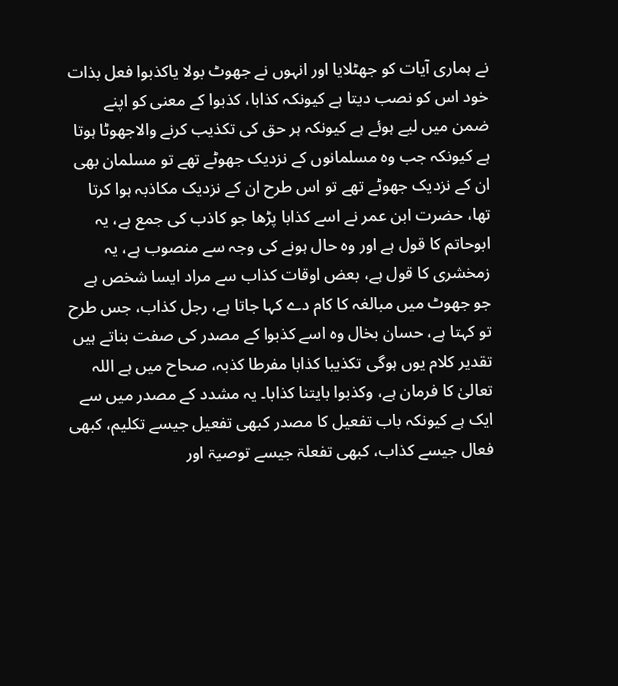نے ہماری آیات کو جھٹلایا اور انہوں نے جھوٹ بولا یاکذبوا فعل بذات خود اس کو نصب دیتا ہے کیونکہ کذابا، کذبوا کے معنی کو اپنے ضمن میں لیے ہوئے ہے کیونکہ ہر حق کی تکذیب کرنے والاجھوٹا ہوتا ہے کیونکہ جب وہ مسلمانوں کے نزدیک جھوٹے تھے تو مسلمان بھی ان کے نزدیک جھوٹے تھے تو اس طرح ان کے نزدیک مکاذبہ ہوا کرتا تھا، حضرت ابن عمر نے اسے کذابا پڑھا جو کاذب کی جمع ہے، یہ ابوحاتم کا قول ہے اور وہ حال ہونے کی وجہ سے منصوب ہے، یہ زمخشری کا قول ہے، بعض اوقات کذاب سے مراد ایسا شخص ہے جو جھوٹ میں مبالغہ کا کام دے کہا جاتا ہے، رجل کذاب، جس طرح تو کہتا ہے، حسان بخال وہ اسے کذبوا کے مصدر کی صفت بناتے ہیں تقدیر کلام یوں ہوگی تکذیبا کذابا مفرطا کذبہ، صحاح میں ہے اللہ تعالیٰ کا فرمان ہے، وکذبوا بایتنا کذابا۔ یہ مشدد کے مصدر میں سے ایک ہے کیونکہ باب تفعیل کا مصدر کبھی تفعیل جیسے تکلیم، کبھی فعال جیسے کذاب، کبھی تفعلۃ جیسے توصیۃ اور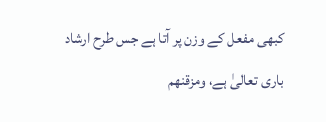کبھی مفعل کے وزن پر آتا ہے جس طرح ارشاد باری تعالیٰ ہے، ومزقنھم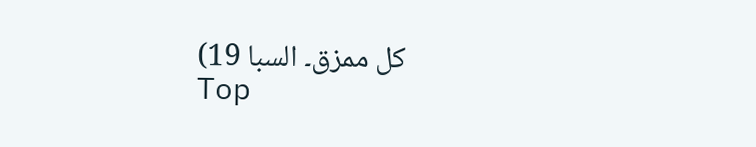کل ممزق۔ السبا 19)
Top